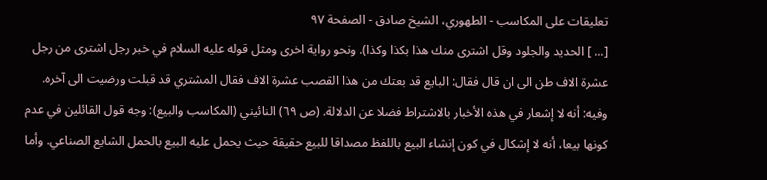تعليقات على المكاسب - الطهوري، الشيخ صادق - الصفحة ٩٧
[... ] الحديد والجلود وقل اشترى منك هذا بكذا وكذا). ونحو رواية اخرى ومثل قوله عليه السلام في خبر رجل اشترى من رجل عشرة الاف طن الى ان قال فقال: البايع قد بعتك من هذا القصب عشرة الاف فقال المشتري قد قبلت ورضيت الى آخره. وفيه: أنه لا إشعار في هذه الأخبار بالاشتراط فضلا عن الدلالة. (ص ٦٩) النائيني (المكاسب والبيع): وجه قول القائلين في عدم كونها بيعا، أنه لا إشكال في كون إنشاء البيع باللفظ مصداقا للبيع حقيقة حيث يحمل عليه البيع بالحمل الشايع الصناعي. وأما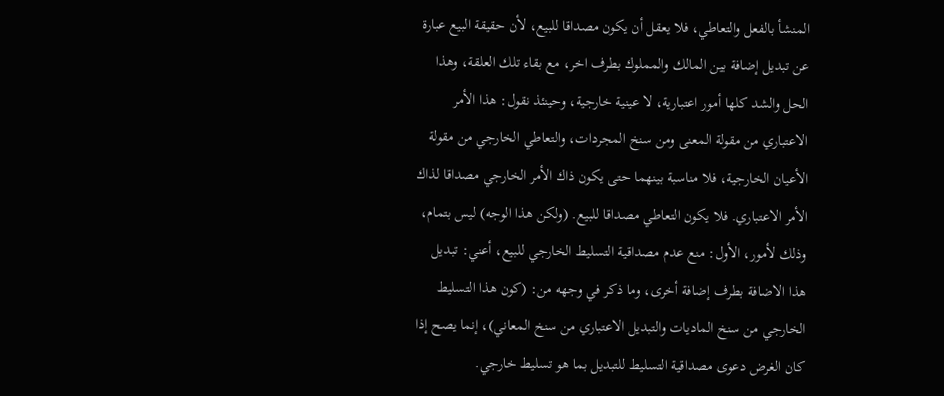المنشأ بالفعل والتعاطي، فلا يعقل أن يكون مصداقا للبيع، لأن حقيقة البيع عبارة عن تبديل إضافة بين المالك والمملوك بطرف اخر، مع بقاء تلك العلقة، وهذا الحل والشد كلها أمور اعتبارية، لا عينية خارجية، وحينئذ نقول: هذا الأمر الاعتباري من مقولة المعنى ومن سنخ المجردات، والتعاطي الخارجي من مقولة الأعيان الخارجية، فلا مناسبة بينهما حتى يكون ذاك الأمر الخارجي مصداقا لذاك الأمر الاعتباري. فلا يكون التعاطي مصداقا للبيع. (ولكن هذا الوجه) ليس بتمام، وذلك لأمور، الأول: منع عدم مصداقية التسليط الخارجي للبيع، أعني: تبديل هذا الاضافة بطرف إضافة أخرى، وما ذكر في وجهه من: (كون هذا التسليط الخارجي من سنخ الماديات والتبديل الاعتباري من سنخ المعاني)، إنما يصح إذا كان الغرض دعوى مصداقية التسليط للتبديل بما هو تسليط خارجي.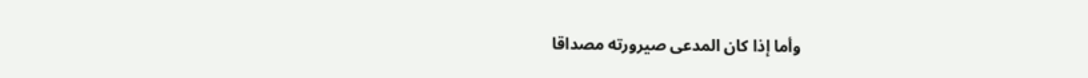وأما إذا كان المدعى صيرورته مصداقا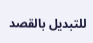للتبديل بالقصد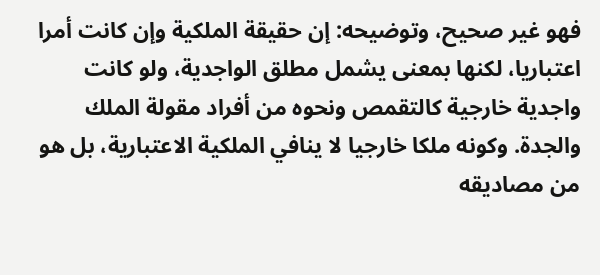فهو غير صحيح، وتوضيحه: إن حقيقة الملكية وإن كانت أمرا اعتباريا، لكنها بمعنى يشمل مطلق الواجدية، ولو كانت واجدية خارجية كالتقمص ونحوه من أفراد مقولة الملك والجدة. وكونه ملكا خارجيا لا ينافي الملكية الاعتبارية، بل هو من مصاديقه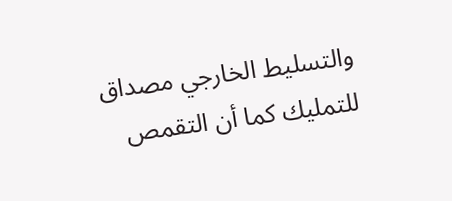والتسليط الخارجي مصداق للتمليك كما أن التقمص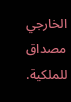الخارجي مصداق للملكية.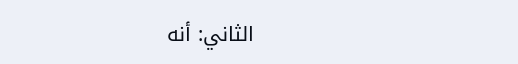الثاني: أنه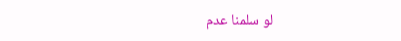لو سلمنا عدم